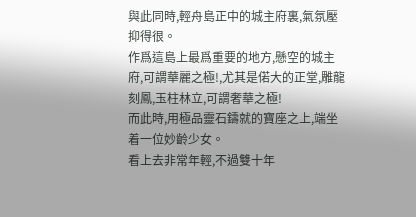與此同時,輕舟島正中的城主府裏,氣氛壓抑得很。
作爲這島上最爲重要的地方,懸空的城主府,可謂華麗之極!,尤其是偌大的正堂,雕龍刻鳳,玉柱林立,可謂奢華之極!
而此時,用極品靈石鑄就的寶座之上,端坐着一位妙齡少女。
看上去非常年輕,不過雙十年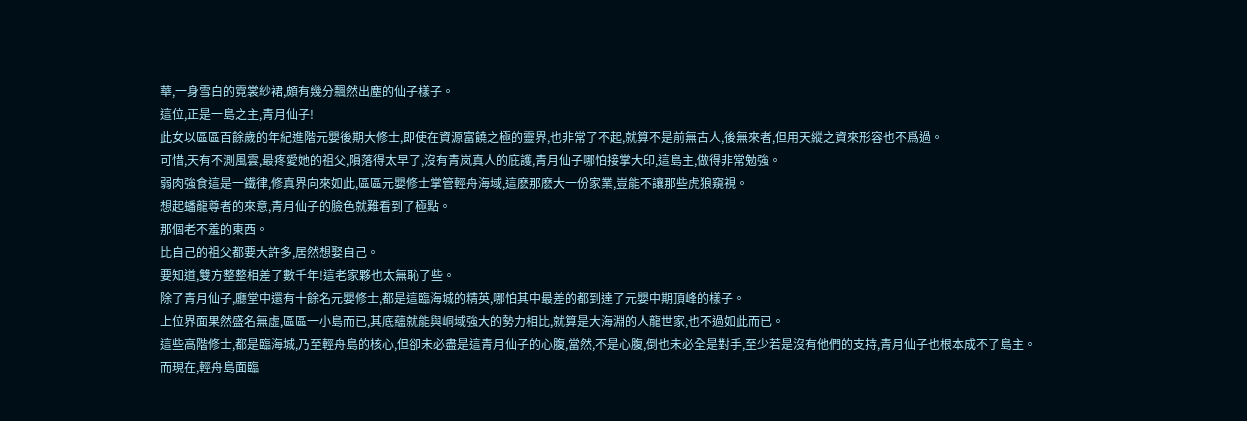華,一身雪白的霓裳紗裙,頗有幾分飄然出塵的仙子樣子。
這位,正是一島之主,青月仙子!
此女以區區百餘歲的年紀進階元嬰後期大修士,即使在資源富饒之極的靈界,也非常了不起,就算不是前無古人,後無來者,但用天縱之資來形容也不爲過。
可惜,天有不測風雲,最疼愛她的祖父,隕落得太早了,沒有青岚真人的庇護,青月仙子哪怕接掌大印,這島主,做得非常勉強。
弱肉強食這是一鐵律,修真界向來如此,區區元嬰修士掌管輕舟海域,這麽那麽大一份家業,豈能不讓那些虎狼窺視。
想起蟠龍尊者的來意,青月仙子的臉色就難看到了極點。
那個老不羞的東西。
比自己的祖父都要大許多,居然想娶自己。
要知道,雙方整整相差了數千年!這老家夥也太無恥了些。
除了青月仙子,廳堂中還有十餘名元嬰修士,都是這臨海城的精英,哪怕其中最差的都到達了元嬰中期頂峰的樣子。
上位界面果然盛名無虛,區區一小島而已,其底蘊就能與峒域強大的勢力相比,就算是大海淵的人龍世家,也不過如此而已。
這些高階修士,都是臨海城,乃至輕舟島的核心,但卻未必盡是這青月仙子的心腹,當然,不是心腹,倒也未必全是對手,至少若是沒有他們的支持,青月仙子也根本成不了島主。
而現在,輕舟島面臨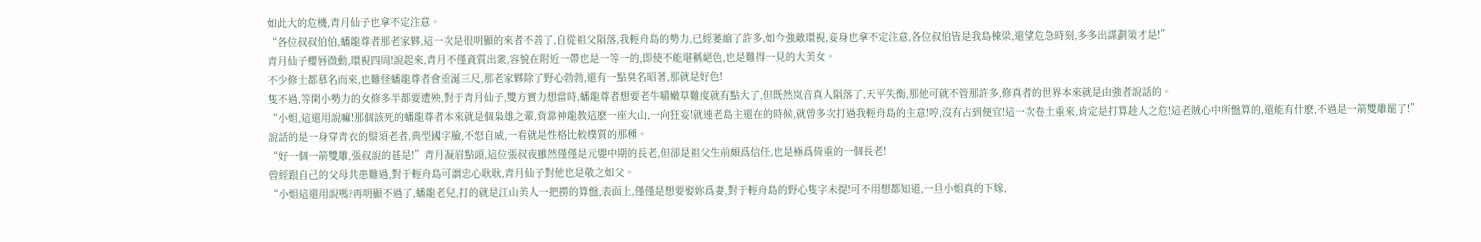如此大的危機,青月仙子也拿不定注意。
“各位叔叔伯伯,蟠龍尊者那老家夥,這一次是很明顯的來者不善了,自從祖父隕落,我輕舟島的勢力,已經萎縮了許多,如今強敵環視,妾身也拿不定注意,各位叔伯皆是我島棟梁,還望危急時刻,多多出謀劃策才是!”
青月仙子櫻唇微動,環視四周!說起來,青月不僅資質出衆,容貌在附近一帶也是一等一的,即使不能堪稱絕色,也是難得一見的大美女。
不少修士都慕名而來,也難怪蟠龍尊者會垂涎三尺,那老家夥除了野心勃勃,還有一點臭名昭著,那就是好色!
隻不過,等閑小勢力的女修多半都要遭殃,對于青月仙子,雙方實力想當時,蟠龍尊者想要老牛嚼嫩草難度就有點大了,但既然岚音真人隕落了,天平失衡,那他可就不管那許多,修真者的世界本來就是由強者說話的。
“小姐,這還用說嘛!那個該死的蟠龍尊者本來就是個枭雄之輩,背靠神龍教這麽一座大山,一向狂妄!就連老島主還在的時候,就曾多次打過我輕舟島的主意!哼,沒有占到便宜!這一次卷土重來,肯定是打算趁人之危!這老賊心中所盤算的,還能有什麽,不過是一箭雙雕罷了!”
說話的是一身穿青衣的鬃須老者,典型國字臉,不怒自威,一看就是性格比較樸質的那種。
“好一個一箭雙雕,張叔說的甚是!”青月凝眉點頭,這位張叔夜雖然僅僅是元嬰中期的長老,但卻是祖父生前頗爲信任,也是極爲倚重的一個長老!
曾經跟自己的父母共患難過,對于輕舟島可謂忠心耿耿,青月仙子對他也是敬之如父。
“小姐這還用說嗎?再明顯不過了,蟠龍老兒,打的就是江山美人一把撈的算盤,表面上,僅僅是想要娶妳爲妻,對于輕舟島的野心隻字未提!可不用想都知道,一旦小姐真的下嫁,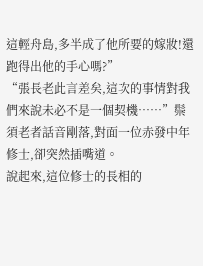這輕舟島,多半成了他所要的嫁妝!還跑得出他的手心嗎?”
“張長老此言差矣,這次的事情對我們來說未必不是一個契機……”鬃須老者話音剛落,對面一位赤發中年修士,卻突然插嘴道。
說起來,這位修士的長相的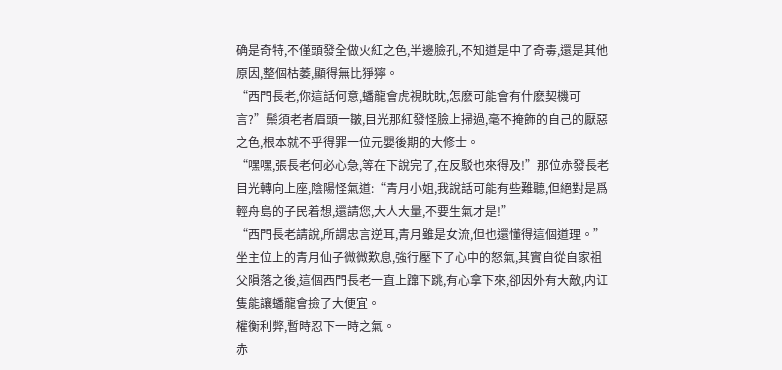确是奇特,不僅頭發全做火紅之色,半邊臉孔,不知道是中了奇毒,還是其他原因,整個枯萎,顯得無比猙獰。
“西門長老,你這話何意,蟠龍會虎視眈眈,怎麽可能會有什麽契機可言?”鬃須老者眉頭一皺,目光那紅發怪臉上掃過,毫不掩飾的自己的厭惡之色,根本就不乎得罪一位元嬰後期的大修士。
“嘿嘿,張長老何必心急,等在下說完了,在反駁也來得及!”那位赤發長老目光轉向上座,陰陽怪氣道:“青月小姐,我說話可能有些難聽,但絕對是爲輕舟島的子民着想,還請您,大人大量,不要生氣才是!”
“西門長老請說,所謂忠言逆耳,青月雖是女流,但也還懂得這個道理。”
坐主位上的青月仙子微微歎息,強行壓下了心中的怒氣,其實自從自家祖父隕落之後,這個西門長老一直上蹿下跳,有心拿下來,卻因外有大敵,内讧隻能讓蟠龍會撿了大便宜。
權衡利弊,暫時忍下一時之氣。
赤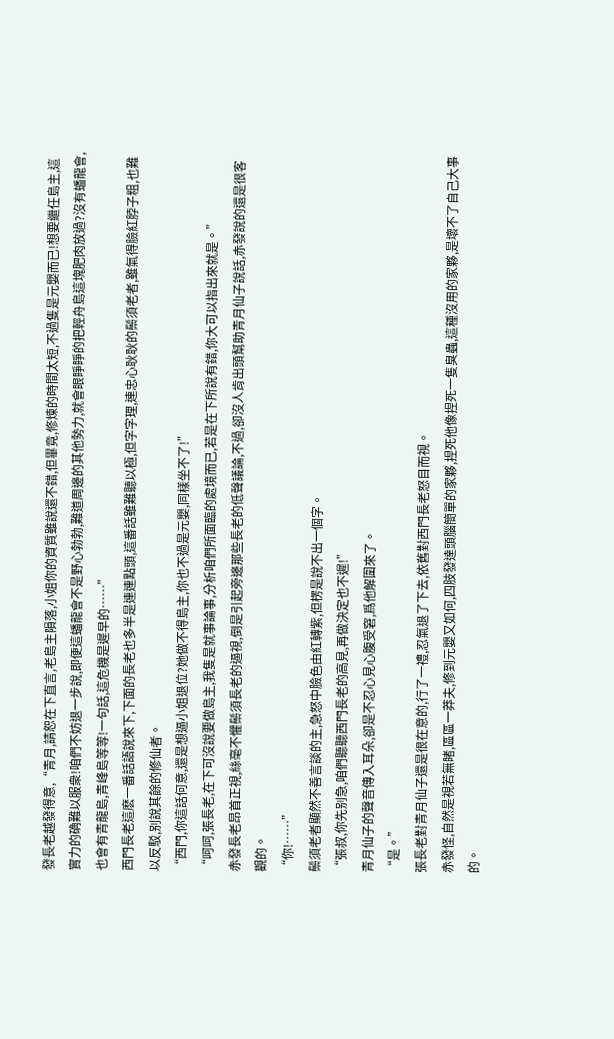發長老越發得意,“青月,請恕在下直言,老島主隕落,小姐你的資質雖說還不錯,但畢竟,修煉的時間太短,不過隻是元嬰而已!想要繼任島主,這實力的确難以服衆!咱們不妨退一步說,即便這蟠龍會不是野心勃勃,難道周邊的其他勢力,就會眼睜睜的把輕舟島這塊肥肉放過?沒有蟠龍會,也會有青龍島,青峰島等等!一句話,這危機是遲早的……”
西門長老這麽一番話語說來下,下面的長老也多半是連連點頭,這番話雖難聽以極,但字字理,連忠心耿耿的鬃須老者,雖氣得臉紅脖子粗,也難以反駁,别說其餘的修仙者。
“西門,你這話何意,還是想逼小姐退位?她做不得島主,你也不過是元嬰,同樣坐不了!”
“呵呵,張長老,在下可沒說要做島主,我隻是就事論事,分析咱們所面臨的處境而已,若是在下所說有錯,你大可以指出來就是。”
赤發長老昂首正視,絲毫不懼鬃須長老的逼視,倒是引起旁邊那些長老的低聲議論,不過,卻沒人肯出頭幫助青月仙子說話,赤發說的還是很客觀的。
“你!……”
鬃須老者顯然不善言談的主,急怒中臉色由紅轉紫,但楞是說不出一個字。
“張叔,你先别急,咱們聽聽西門長老的高見,再做決定也不遲!”
青月仙子的聲音傳入耳朵,卻是不忍心見心腹受窘,爲他解圍來了。
“是。”
張長老對青月仙子還是很在意的,行了一禮,忍氣退了下去,依舊對西門長老怒目而視。
赤發怪,自然是視若無睹,區區一莽夫,修到元嬰又如何,四肢發達頭腦簡單的家夥,捏死他像捏死一隻臭蟲,這種沒用的家夥,是壞不了自己大事的。